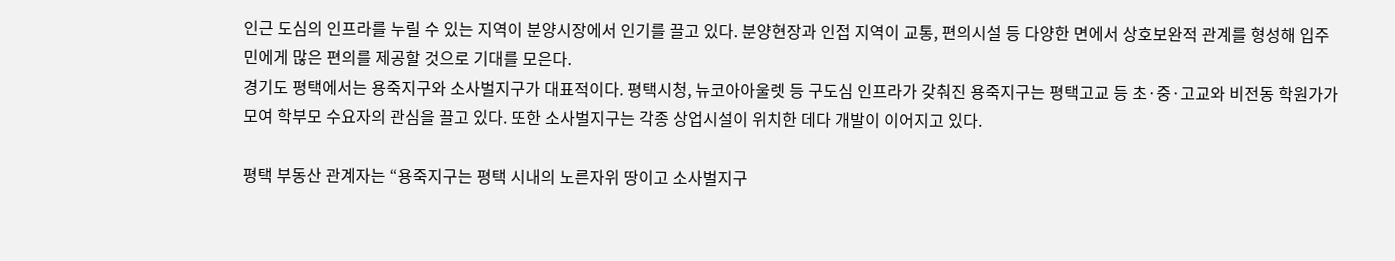인근 도심의 인프라를 누릴 수 있는 지역이 분양시장에서 인기를 끌고 있다. 분양현장과 인접 지역이 교통, 편의시설 등 다양한 면에서 상호보완적 관계를 형성해 입주민에게 많은 편의를 제공할 것으로 기대를 모은다.
경기도 평택에서는 용죽지구와 소사벌지구가 대표적이다. 평택시청, 뉴코아아울렛 등 구도심 인프라가 갖춰진 용죽지구는 평택고교 등 초·중·고교와 비전동 학원가가 모여 학부모 수요자의 관심을 끌고 있다. 또한 소사벌지구는 각종 상업시설이 위치한 데다 개발이 이어지고 있다.

평택 부동산 관계자는 “용죽지구는 평택 시내의 노른자위 땅이고 소사벌지구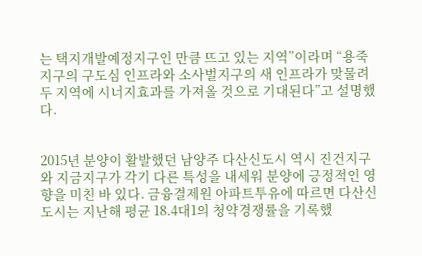는 택지개발예정지구인 만큼 뜨고 있는 지역”이라며 “용죽지구의 구도심 인프라와 소사벌지구의 새 인프라가 맞물려 두 지역에 시너지효과를 가져올 것으로 기대된다”고 설명했다.


2015년 분양이 활발했던 남양주 다산신도시 역시 진건지구와 지금지구가 각기 다른 특성을 내세워 분양에 긍정적인 영향을 미친 바 있다. 금융결제원 아파트투유에 따르면 다산신도시는 지난해 평균 18.4대1의 청약경쟁률을 기록했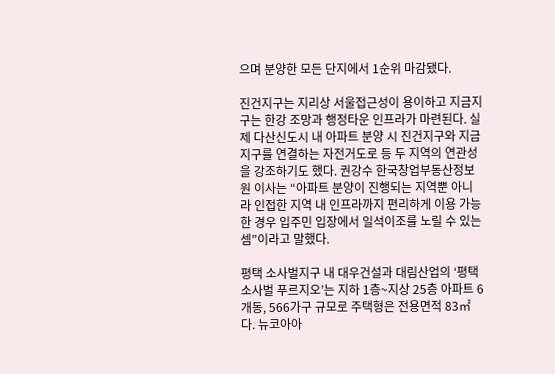으며 분양한 모든 단지에서 1순위 마감됐다.

진건지구는 지리상 서울접근성이 용이하고 지금지구는 한강 조망과 행정타운 인프라가 마련된다. 실제 다산신도시 내 아파트 분양 시 진건지구와 지금지구를 연결하는 자전거도로 등 두 지역의 연관성을 강조하기도 했다. 권강수 한국창업부동산정보원 이사는 “아파트 분양이 진행되는 지역뿐 아니라 인접한 지역 내 인프라까지 편리하게 이용 가능한 경우 입주민 입장에서 일석이조를 노릴 수 있는 셈”이라고 말했다.

평택 소사벌지구 내 대우건설과 대림산업의 ‘평택 소사벌 푸르지오’는 지하 1층~지상 25층 아파트 6개동, 566가구 규모로 주택형은 전용면적 83㎡다. 뉴코아아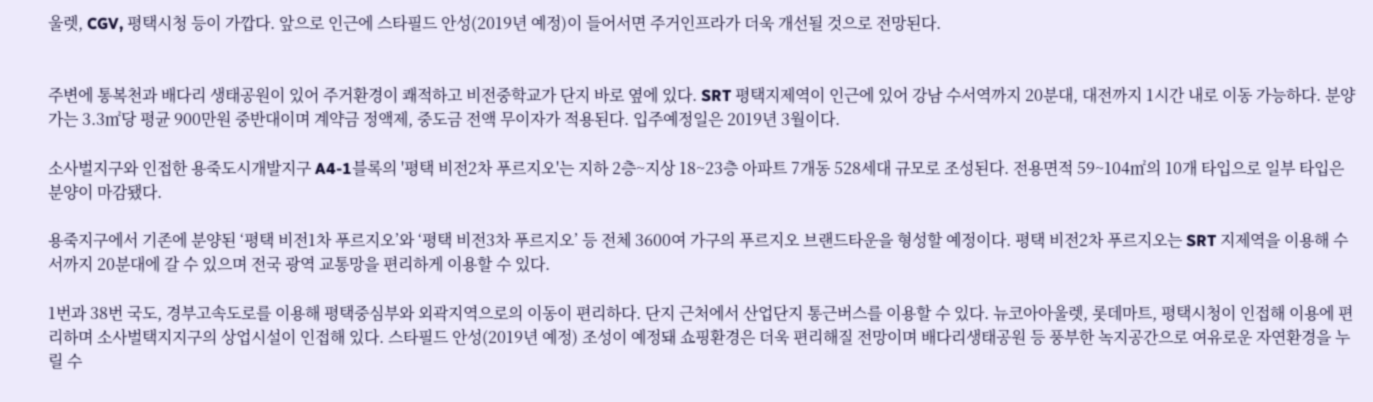울렛, CGV, 평택시청 등이 가깝다. 앞으로 인근에 스타필드 안성(2019년 예정)이 들어서면 주거인프라가 더욱 개선될 것으로 전망된다.


주변에 통복천과 배다리 생태공원이 있어 주거환경이 쾌적하고 비전중학교가 단지 바로 옆에 있다. SRT 평택지제역이 인근에 있어 강남 수서역까지 20분대, 대전까지 1시간 내로 이동 가능하다. 분양가는 3.3㎡당 평균 900만원 중반대이며 계약금 정액제, 중도금 전액 무이자가 적용된다. 입주예정일은 2019년 3월이다.

소사벌지구와 인접한 용죽도시개발지구 A4-1블록의 '평택 비전2차 푸르지오'는 지하 2층~지상 18~23층 아파트 7개동 528세대 규모로 조성된다. 전용면적 59~104㎡의 10개 타입으로 일부 타입은 분양이 마감됐다.

용죽지구에서 기존에 분양된 ‘평택 비전1차 푸르지오’와 ‘평택 비전3차 푸르지오’ 등 전체 3600여 가구의 푸르지오 브랜드타운을 형성할 예정이다. 평택 비전2차 푸르지오는 SRT 지제역을 이용해 수서까지 20분대에 갈 수 있으며 전국 광역 교통망을 편리하게 이용할 수 있다.

1번과 38번 국도, 경부고속도로를 이용해 평택중심부와 외곽지역으로의 이동이 편리하다. 단지 근처에서 산업단지 통근버스를 이용할 수 있다. 뉴코아아울렛, 롯데마트, 평택시청이 인접해 이용에 편리하며 소사벌택지지구의 상업시설이 인접해 있다. 스타필드 안성(2019년 예정) 조성이 예정돼 쇼핑환경은 더욱 편리해질 전망이며 배다리생태공원 등 풍부한 녹지공간으로 여유로운 자연환경을 누릴 수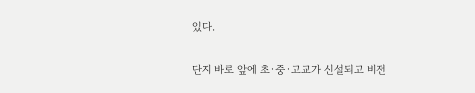있다.

단지 바로 앞에 초·중·고교가 신설되고 비전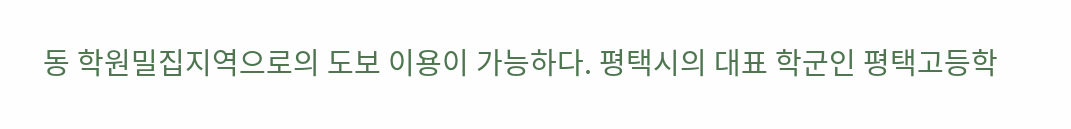동 학원밀집지역으로의 도보 이용이 가능하다. 평택시의 대표 학군인 평택고등학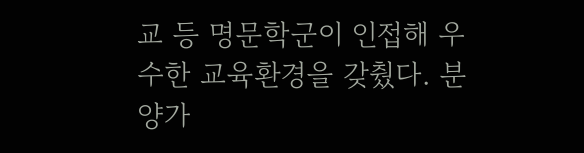교 등 명문학군이 인접해 우수한 교육환경을 갖췄다. 분양가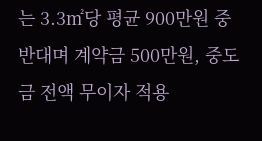는 3.3㎡당 평균 900만원 중반대며 계약금 500만원, 중도금 전액 무이자 적용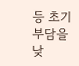등 초기 부담을 낮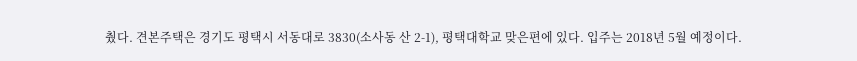췄다. 견본주택은 경기도 평택시 서동대로 3830(소사동 산 2-1), 평택대학교 맞은편에 있다. 입주는 2018년 5월 예정이다.